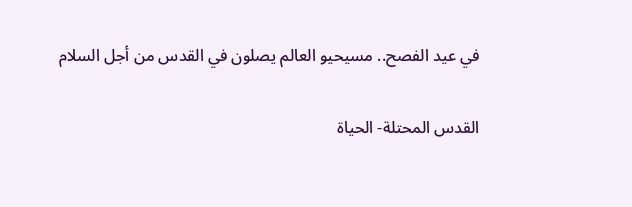في عيد الفصح.. مسيحيو العالم يصلون في القدس من أجل السلام

القدس المحتلة- الحياة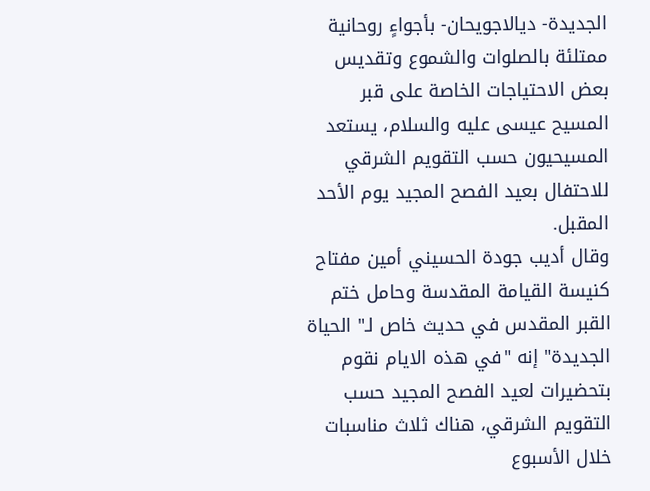الجديدة- ديالاجويحان- بأجواءٍ روحانية ممتلئة بالصلوات والشموع وتقديس بعض الاحتياجات الخاصة على قبر المسيح عيسى عليه والسلام، يستعد المسيحيون حسب التقويم الشرقي للاحتفال بعيد الفصح المجيد يوم الأحد المقبل.
وقال أديب جودة الحسيني أمين مفتاح كنيسة القيامة المقدسة وحامل ختم القبر المقدس في حديث خاص لـ" الحياة الجديدة" إنه "في هذه الايام نقوم بتحضيرات لعيد الفصح المجيد حسب التقويم الشرقي، هناك ثلاث مناسبات خلال الأسبوع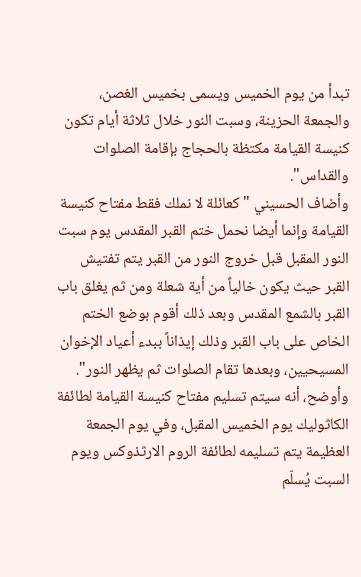تبدأ من يوم الخميس ويسمى بخميس الغصن، والجمعة الحزينة، وسبت النور خلال ثلاثة أيام تكون كنيسة القيامة مكتظة بالحجاج بإقامة الصلوات والقداس".
وأضاف الحسيني "كعائلة لا نملك فقط مفتاح كنيسة القيامة وإنما أيضا نحمل ختم القبر المقدس يوم سبت النور المقبل قبل خروج النور من القبر يتم تفتيش القبر حيث يكون خالياً من أية شعلة ومن ثم يغلق باب القبر بالشمع المقدس وبعد ذلك أقوم بوضع الختم الخاص على باب القبر وذلك إيذاناً ببدء أعياد الإخوان المسيحيين، وبعدها تقام الصلوات ثم يظهر النور".
وأوضح، أنه سيتم تسليم مفتاح كنيسة القيامة لطائفة الكاثوليك يوم الخميس المقبل، وفي يوم الجمعة العظيمة يتم تسليمه لطائفة الروم الارثذوكس ويوم السبت يُسلّم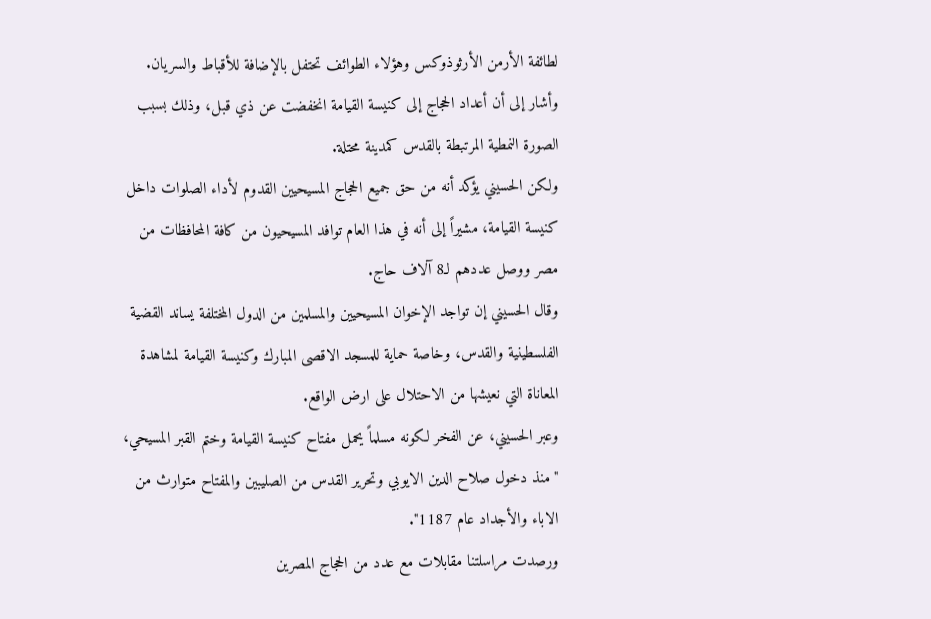لطائفة الأرمن الأرثوذوكس وهؤلاء الطوائف تحتفل بالإضافة للأقباط والسريان.
وأشار إلى أن أعداد الحجاج إلى كنيسة القيامة انخفضت عن ذي قبل، وذلك بسبب الصورة النمطية المرتبطة بالقدس كمدينة محتلة.
ولكن الحسيني يؤكد أنه من حق جميع الحجاج المسيحيين القدوم لأداء الصلوات داخل كنيسة القيامة، مشيراً إلى أنه في هذا العام توافد المسيحيون من كافة المحافظات من مصر ووصل عددهم لـ8 آلاف حاج.
وقال الحسيني إن تواجد الإخوان المسيحيين والمسلمين من الدول المختلفة يساند القضية الفلسطينية والقدس، وخاصة حماية للمسجد الاقصى المبارك وكنيسة القيامة لمشاهدة المعاناة التي نعيشها من الاحتلال على ارض الواقع.
وعبر الحسيني، عن الفخر لكونه مسلماً يحمل مفتاح كنيسة القيامة وختم القبر المسيحي، "منذ دخول صلاح الدين الايوبي وتحرير القدس من الصليبين والمفتاح متوارث من الاباء والأجداد عام 1187".
ورصدت مراسلتنا مقابلات مع عدد من الحجاج المصرين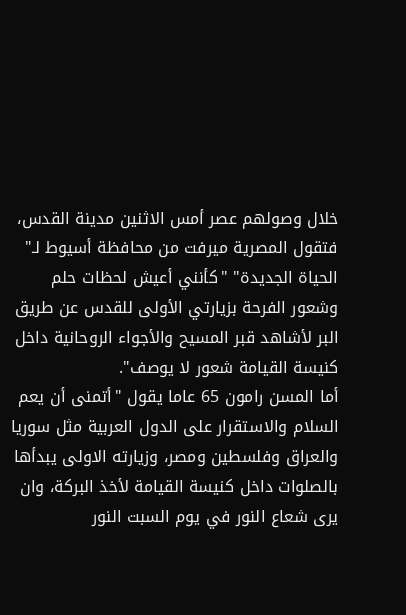خلال وصولهم عصر أمس الاثنين مدينة القدس، فتقول المصرية ميرفت من محافظة أسيوط لـ" الحياة الجديدة" "كأنني أعيش لحظات حلم وشعور الفرحة بزيارتي الأولى للقدس عن طريق البر لأشاهد قبر المسيح والأجواء الروحانية داخل كنيسة القيامة شعور لا يوصف".
أما المسن رامون 65 عاما يقول "أتمنى أن يعم السلام والاستقرار على الدول العربية مثل سوريا والعراق وفلسطين ومصر، وزيارته الاولى يبدأها بالصلوات داخل كنيسة القيامة لأخذ البركة، وان يرى شعاع النور في يوم السبت النور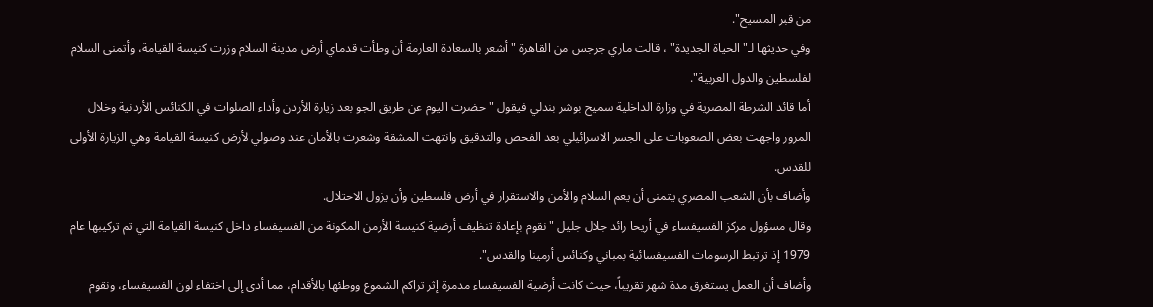من قبر المسيح".
وفي حديثها لـ"الحياة الجديدة" ، قالت ماري جرجس من القاهرة "أشعر بالسعادة العارمة أن وطأت قدماي أرض مدينة السلام وزرت كنيسة القيامة، وأتمنى السلام لفلسطين والدول العربية".
أما قائد الشرطة المصرية في وزارة الداخلية سميح بوشر بندلي فيقول "حضرت اليوم عن طريق الجو بعد زيارة الأردن وأداء الصلوات في الكنائس الأردنية وخلال المرور واجهت بعض الصعوبات على الجسر الاسرائيلي بعد الفحص والتدقيق وانتهت المشقة وشعرت بالأمان عند وصولي لأرض كنيسة القيامة وهي الزيارة الأولى للقدس.
وأضاف بأن الشعب المصري يتمنى أن يعم السلام والأمن والاستقرار في أرض فلسطين وأن يزول الاحتلال.
وقال مسؤول مركز الفسيفساء في أريحا رائد جلال جليل "نقوم بإعادة تنظيف أرضية كنيسة الأرمن المكونة من الفسيفساء داخل كنيسة القيامة التي تم تركيبها عام 1979 إذ ترتبط الرسومات الفسيفسائية بمباني وكنائس أرمينا والقدس".
وأضاف أن العمل يستغرق مدة شهر تقريباً، حيث كانت أرضية الفسيفساء مدمرة إثر تراكم الشموع ووطئها بالأقدام، مما أدى إلى اختفاء لون الفسيفساء، ونقوم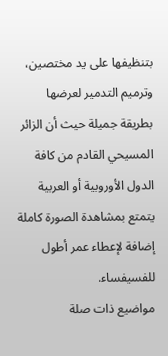بتنظيفها على يد مختصين، وترميم التدمير لعرضها بطريقة جميلة حيث أن الزائر المسيحي القادم من كافة الدول الأوروبية أو العربية يتمتع بمشاهدة الصورة كاملة إضافة لإعطاء عمر أطول للفسيفساء.
مواضيع ذات صلة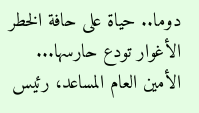دوما.. حياة على حافة الخطر
الأغوار تودع حارسها...
الأمين العام المساعد، رئيس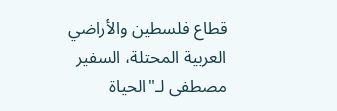قطاع فلسطين والأراضي العربية المحتلة، السفير مصطفى لـ"الحياة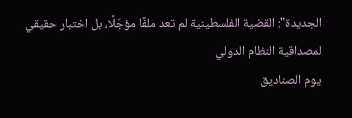الجديدة": القضية الفلسطينية لم تعد ملفًا مؤجّلًا، بل اختبار حقيقي لمصداقية النظام الدولي
يوم الصناديق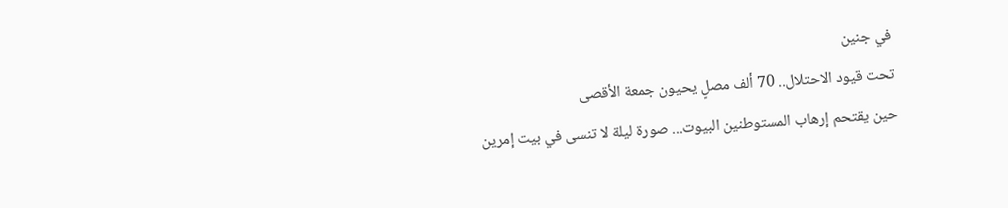في جنين
تحت قيود الاحتلال.. 70 ألف مصلٍ يحيون جمعة الأقصى
حين يقتحم إرهاب المستوطنين البيوت... صورة ليلة لا تنسى في بيت إمرين